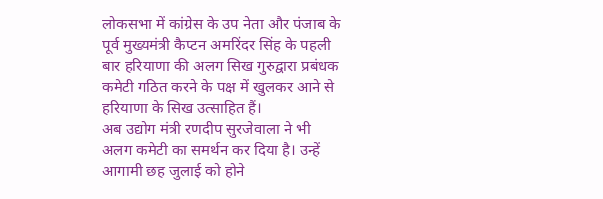लोकसभा में कांग्रेस के उप नेता और पंजाब के पूर्व मुख्यमंत्री कैप्टन अमरिंदर सिंह के पहली बार हरियाणा की अलग सिख गुरुद्वारा प्रबंधक कमेटी गठित करने के पक्ष में खुलकर आने से हरियाणा के सिख उत्साहित हैं।
अब उद्योग मंत्री रणदीप सुरजेवाला ने भी अलग कमेटी का समर्थन कर दिया है। उन्हें आगामी छह जुलाई को होने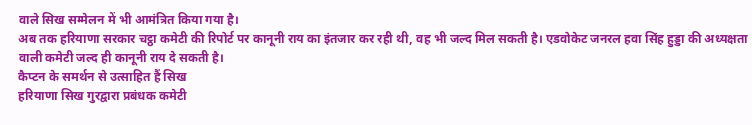वाले सिख सम्मेलन में भी आमंत्रित किया गया है।
अब तक हरियाणा सरकार चट्ठा कमेटी की रिपोर्ट पर कानूनी राय का इंतजार कर रही थी, वह भी जल्द मिल सकती है। एडवोकेट जनरल हवा सिंह हुड्डा की अध्यक्षता वाली कमेटी जल्द ही कानूनी राय दे सकती है।
कैप्टन के समर्थन से उत्साहित हैं सिख
हरियाणा सिख गुरद्वारा प्रबंधक कमेटी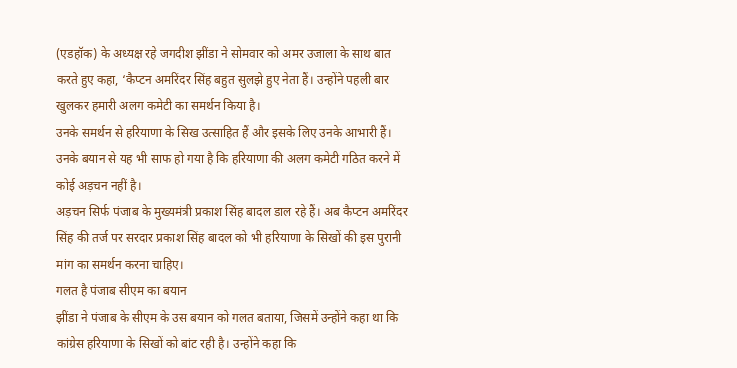(एडहॉक) के अध्यक्ष रहे जगदीश झींडा ने सोमवार को अमर उजाला के साथ बात करते हुए कहा, ‘कैप्टन अमरिंदर सिंह बहुत सुलझे हुए नेता हैं। उन्होंने पहली बार खुलकर हमारी अलग कमेटी का समर्थन किया है।
उनके समर्थन से हरियाणा के सिख उत्साहित हैं और इसके लिए उनके आभारी हैं। उनके बयान से यह भी साफ हो गया है कि हरियाणा की अलग कमेटी गठित करने में कोई अड़चन नहीं है।
अड़चन सिर्फ पंजाब के मुख्यमंत्री प्रकाश सिंह बादल डाल रहे हैं। अब कैप्टन अमरिंदर सिंह की तर्ज पर सरदार प्रकाश सिंह बादल को भी हरियाणा के सिखों की इस पुरानी मांग का समर्थन करना चाहिए।
गलत है पंजाब सीएम का बयान
झींडा ने पंजाब के सीएम के उस बयान को गलत बताया, जिसमें उन्होंने कहा था कि कांग्रेस हरियाणा के सिखों को बांट रही है। उन्होंने कहा कि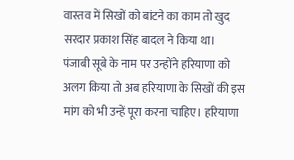वास्तव में सिखों को बांटने का काम तो खुद सरदार प्रकाश सिंह बादल ने किया था।
पंजाबी सूबे के नाम पर उन्होंने हरियाणा को अलग किया तो अब हरियाणा के सिखों की इस मांग को भी उन्हें पूरा करना चाहिए। हरियाणा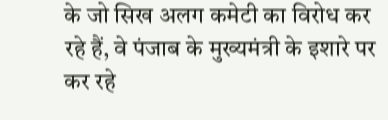के जो सिख अलग कमेटी का विरोध कर रहे हैं, वे पंजाब के मुख्यमंत्री के इशारे पर कर रहे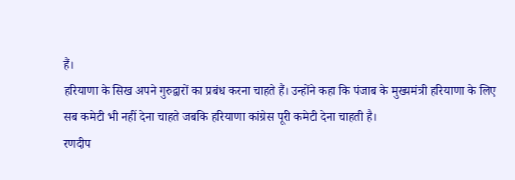हैं।
हरियाणा के सिख अपने गुरुद्वारों का प्रबंध करना चाहते हैं। उन्होंने कहा कि पंजाब के मुख्यमंत्री हरियाणा के लिए सब कमेटी भी नहीं देना चाहते जबकि हरियाणा कांग्रेस पूरी कमेटी देना चाहती है।
रणदीप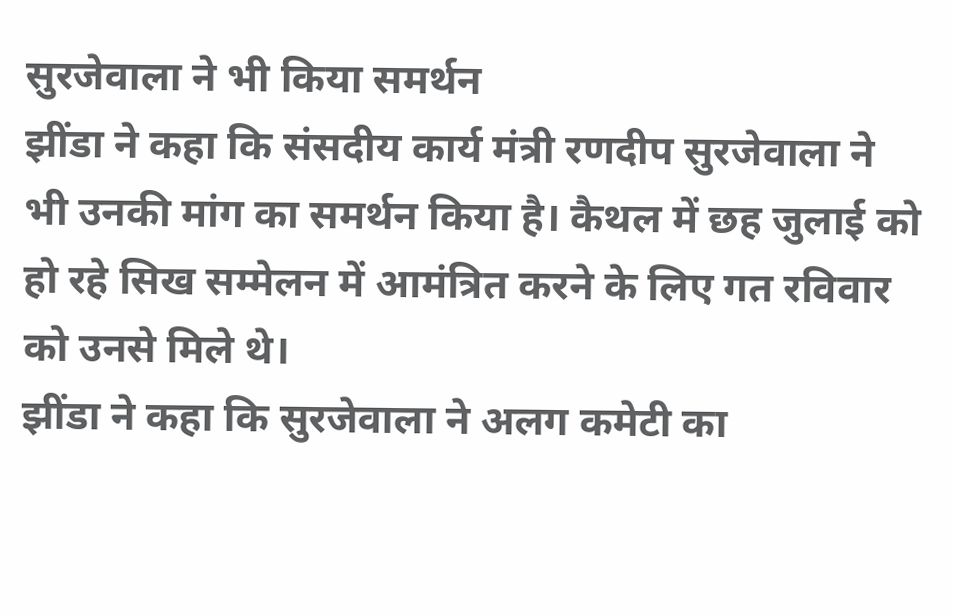सुरजेवाला ने भी किया समर्थन
झींडा ने कहा कि संसदीय कार्य मंत्री रणदीप सुरजेवाला ने भी उनकी मांग का समर्थन किया है। कैथल में छह जुलाई को हो रहे सिख सम्मेलन में आमंत्रित करने के लिए गत रविवार को उनसे मिले थे।
झींडा ने कहा कि सुरजेवाला ने अलग कमेटी का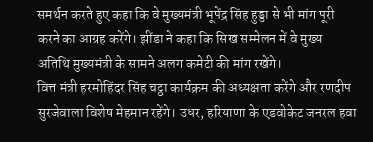समर्थन करते हुए कहा कि वे मुख्यमंत्री भूपेंद्र सिंह हुड्डा से भी मांग पूरी करने का आग्रह करेंगे। झींडा ने कहा कि सिख सम्मेलन में वे मुख्य अतिथि मुख्यमंत्री के सामने अलग कमेटी की मांग रखेंगे।
वित्त मंत्री हरमोहिंदर सिंह चट्ठा कार्यक्रम की अध्यक्षता करेंगे और रणदीप सुरजेवाला विशेष मेहमान रहेंगे। उधर, हरियाणा के एडवोकेट जनरल हवा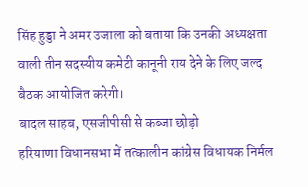सिंह हुड्डा ने अमर उजाला को बताया कि उनकी अध्यक्षता वाली तीन सदस्यीय कमेटी कानूनी राय देने के लिए जल्द बैठक आयोजित करेगी।
बादल साहब, एसजीपीसी से कब्जा छोड़ो
हरियाणा विधानसभा में तत्कालीन कांग्रेस विधायक निर्मल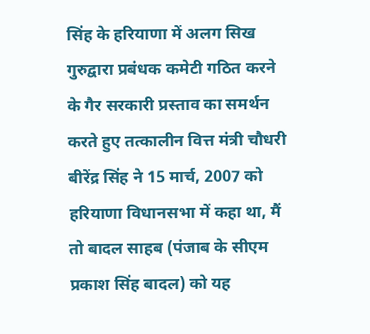सिंह के हरियाणा में अलग सिख गुरुद्वारा प्रबंधक कमेटी गठित करने के गैर सरकारी प्रस्ताव का समर्थन करते हुए तत्कालीन वित्त मंत्री चौधरी बीरेंद्र सिंह ने 15 मार्च, 2007 को हरियाणा विधानसभा में कहा था, मैं तो बादल साहब (पंजाब के सीएम प्रकाश सिंह बादल) को यह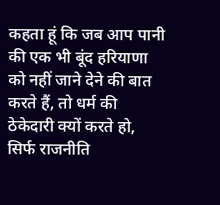कहता हूं कि जब आप पानी की एक भी बूंद हरियाणा को नहीं जाने देने की बात करते हैं, तो धर्म की ठेकेदारी क्यों करते हो, सिर्फ राजनीति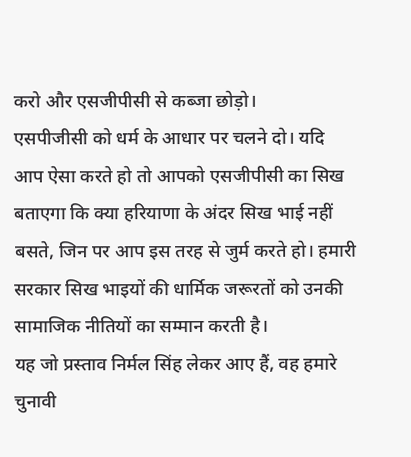करो और एसजीपीसी से कब्जा छोड़ो।
एसपीजीसी को धर्म के आधार पर चलने दो। यदि आप ऐसा करते हो तो आपको एसजीपीसी का सिख बताएगा कि क्या हरियाणा के अंदर सिख भाई नहीं बसते, जिन पर आप इस तरह से जुर्म करते हो। हमारी सरकार सिख भाइयों की धार्मिक जरूरतों को उनकी सामाजिक नीतियों का सम्मान करती है।
यह जो प्रस्ताव निर्मल सिंह लेकर आए हैं, वह हमारे चुनावी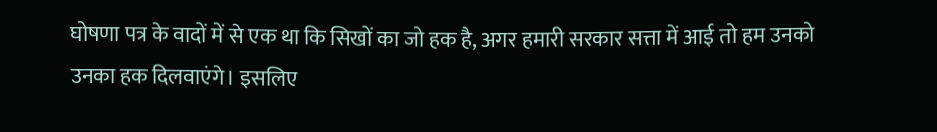घोषणा पत्र के वादों में से एक था कि सिखों का जो हक है, अगर हमारी सरकार सत्ता में आई तो हम उनको उनका हक दिलवाएंगे। इसलिए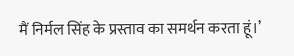मैं निर्मल सिंह के प्रस्ताव का समर्थन करता हूं।’